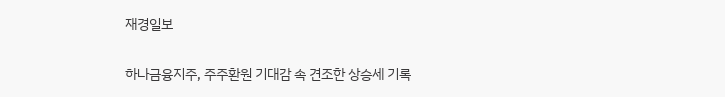재경일보

하나금융지주, 주주환원 기대감 속 견조한 상승세 기록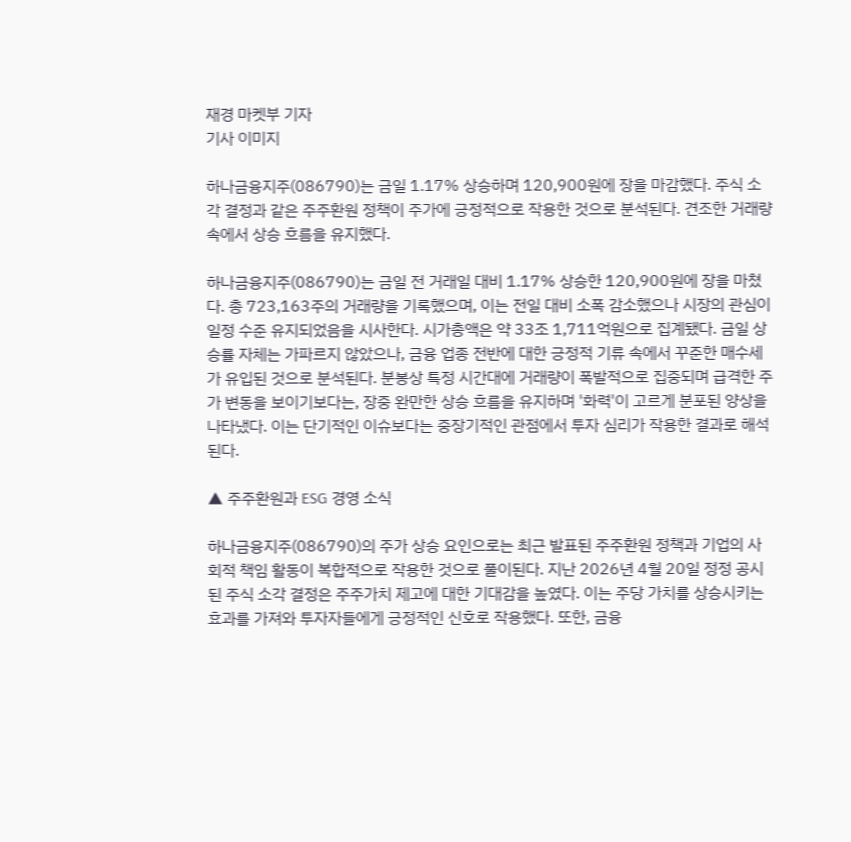재경 마켓부 기자
기사 이미지

하나금융지주(086790)는 금일 1.17% 상승하며 120,900원에 장을 마감했다. 주식 소각 결정과 같은 주주환원 정책이 주가에 긍정적으로 작용한 것으로 분석된다. 견조한 거래량 속에서 상승 흐름을 유지했다.

하나금융지주(086790)는 금일 전 거래일 대비 1.17% 상승한 120,900원에 장을 마쳤다. 총 723,163주의 거래량을 기록했으며, 이는 전일 대비 소폭 감소했으나 시장의 관심이 일정 수준 유지되었음을 시사한다. 시가총액은 약 33조 1,711억원으로 집계됐다. 금일 상승률 자체는 가파르지 않았으나, 금융 업종 전반에 대한 긍정적 기류 속에서 꾸준한 매수세가 유입된 것으로 분석된다. 분봉상 특정 시간대에 거래량이 폭발적으로 집중되며 급격한 주가 변동을 보이기보다는, 장중 완만한 상승 흐름을 유지하며 '화력'이 고르게 분포된 양상을 나타냈다. 이는 단기적인 이슈보다는 중장기적인 관점에서 투자 심리가 작용한 결과로 해석된다.

▲ 주주환원과 ESG 경영 소식

하나금융지주(086790)의 주가 상승 요인으로는 최근 발표된 주주환원 정책과 기업의 사회적 책임 활동이 복합적으로 작용한 것으로 풀이된다. 지난 2026년 4월 20일 정정 공시된 주식 소각 결정은 주주가치 제고에 대한 기대감을 높였다. 이는 주당 가치를 상승시키는 효과를 가져와 투자자들에게 긍정적인 신호로 작용했다. 또한, 금융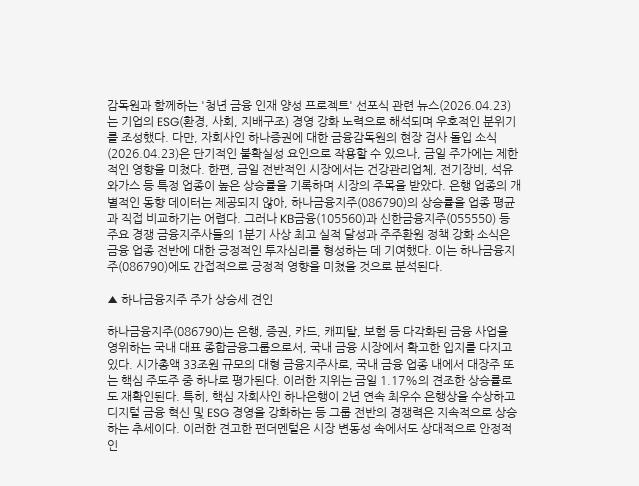감독원과 함께하는 '청년 금융 인재 양성 프로젝트' 선포식 관련 뉴스(2026.04.23)는 기업의 ESG(환경, 사회, 지배구조) 경영 강화 노력으로 해석되며 우호적인 분위기를 조성했다. 다만, 자회사인 하나증권에 대한 금융감독원의 현장 검사 돌입 소식(2026.04.23)은 단기적인 불확실성 요인으로 작용할 수 있으나, 금일 주가에는 제한적인 영향을 미쳤다. 한편, 금일 전반적인 시장에서는 건강관리업체, 전기장비, 석유와가스 등 특정 업종이 높은 상승률을 기록하며 시장의 주목을 받았다. 은행 업종의 개별적인 동향 데이터는 제공되지 않아, 하나금융지주(086790)의 상승률을 업종 평균과 직접 비교하기는 어렵다. 그러나 KB금융(105560)과 신한금융지주(055550) 등 주요 경쟁 금융지주사들의 1분기 사상 최고 실적 달성과 주주환원 정책 강화 소식은 금융 업종 전반에 대한 긍정적인 투자심리를 형성하는 데 기여했다. 이는 하나금융지주(086790)에도 간접적으로 긍정적 영향을 미쳤을 것으로 분석된다.

▲ 하나금융지주 주가 상승세 견인

하나금융지주(086790)는 은행, 증권, 카드, 캐피탈, 보험 등 다각화된 금융 사업을 영위하는 국내 대표 종합금융그룹으로서, 국내 금융 시장에서 확고한 입지를 다지고 있다. 시가총액 33조원 규모의 대형 금융지주사로, 국내 금융 업종 내에서 대장주 또는 핵심 주도주 중 하나로 평가된다. 이러한 지위는 금일 1.17%의 견조한 상승률로도 재확인된다. 특히, 핵심 자회사인 하나은행이 2년 연속 최우수 은행상을 수상하고 디지털 금융 혁신 및 ESG 경영을 강화하는 등 그룹 전반의 경쟁력은 지속적으로 상승하는 추세이다. 이러한 견고한 펀더멘털은 시장 변동성 속에서도 상대적으로 안정적인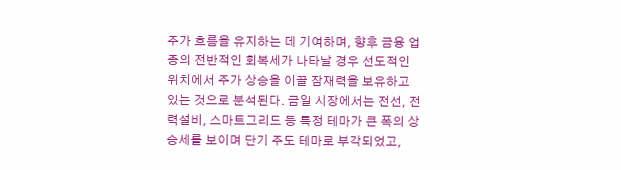주가 흐름을 유지하는 데 기여하며, 향후 금융 업종의 전반적인 회복세가 나타날 경우 선도적인 위치에서 주가 상승을 이끌 잠재력을 보유하고 있는 것으로 분석된다. 금일 시장에서는 전선, 전력설비, 스마트그리드 등 특정 테마가 큰 폭의 상승세를 보이며 단기 주도 테마로 부각되었고,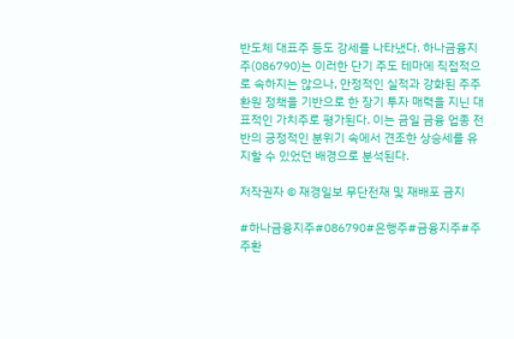반도체 대표주 등도 강세를 나타냈다. 하나금융지주(086790)는 이러한 단기 주도 테마에 직접적으로 속하지는 않으나, 안정적인 실적과 강화된 주주환원 정책을 기반으로 한 장기 투자 매력을 지닌 대표적인 가치주로 평가된다. 이는 금일 금융 업종 전반의 긍정적인 분위기 속에서 견조한 상승세를 유지할 수 있었던 배경으로 분석된다.

저작권자 © 재경일보 무단전재 및 재배포 금지

#하나금융지주#086790#은행주#금융지주#주주환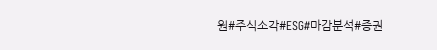원#주식소각#ESG#마감분석#증권